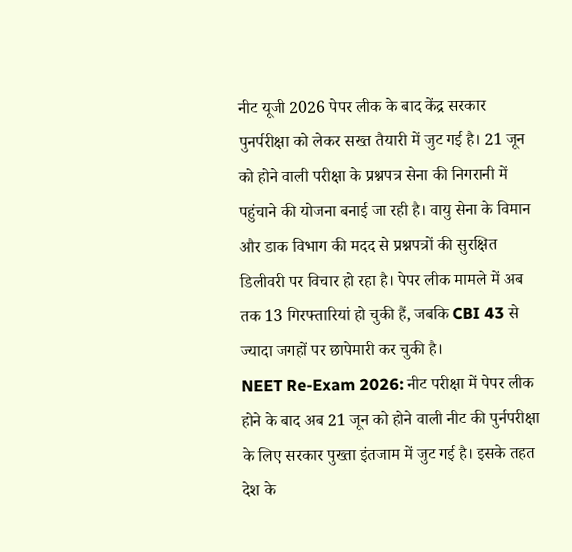नीट यूजी 2026 पेपर लीक के बाद केंद्र सरकार पुनर्परीक्षा को लेकर सख्त तैयारी में जुट गई है। 21 जून को होने वाली परीक्षा के प्रश्नपत्र सेना की निगरानी में पहुंचाने की योजना बनाई जा रही है। वायु सेना के विमान और डाक विभाग की मदद से प्रश्नपत्रों की सुरक्षित डिलीवरी पर विचार हो रहा है। पेपर लीक मामले में अब तक 13 गिरफ्तारियां हो चुकी हैं, जबकि CBI 43 से ज्यादा जगहों पर छापेमारी कर चुकी है।
NEET Re-Exam 2026: नीट परीक्षा में पेपर लीक होने के बाद अब 21 जून को होने वाली नीट की पुर्नपरीक्षा के लिए सरकार पुख्ता इंतजाम में जुट गई है। इसके तहत देश के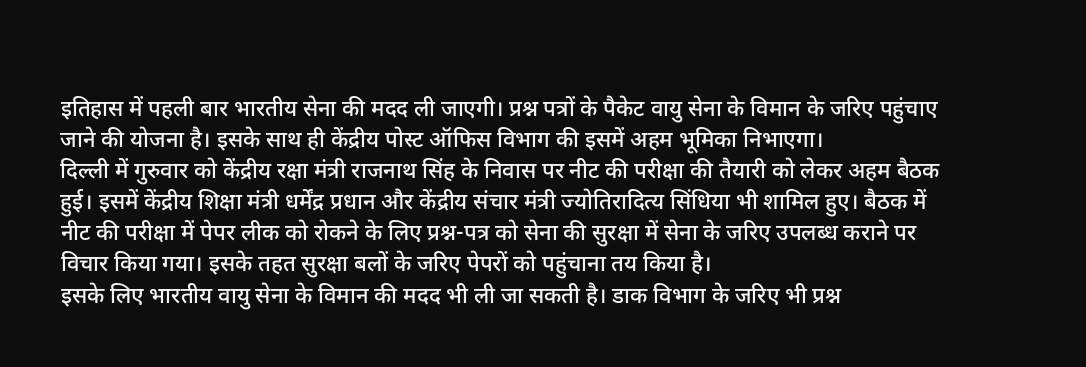इतिहास में पहली बार भारतीय सेना की मदद ली जाएगी। प्रश्न पत्रों के पैकेट वायु सेना के विमान के जरिए पहुंचाए जाने की योजना है। इसके साथ ही केंद्रीय पोस्ट ऑफिस विभाग की इसमें अहम भूमिका निभाएगा।
दिल्ली में गुरुवार को केंद्रीय रक्षा मंत्री राजनाथ सिंह के निवास पर नीट की परीक्षा की तैयारी को लेकर अहम बैठक हुई। इसमें केंद्रीय शिक्षा मंत्री धर्मेंद्र प्रधान और केंद्रीय संचार मंत्री ज्योतिरादित्य सिंधिया भी शामिल हुए। बैठक में नीट की परीक्षा में पेपर लीक को रोकने के लिए प्रश्न-पत्र को सेना की सुरक्षा में सेना के जरिए उपलब्ध कराने पर विचार किया गया। इसके तहत सुरक्षा बलों के जरिए पेपरों को पहुंचाना तय किया है।
इसके लिए भारतीय वायु सेना के विमान की मदद भी ली जा सकती है। डाक विभाग के जरिए भी प्रश्न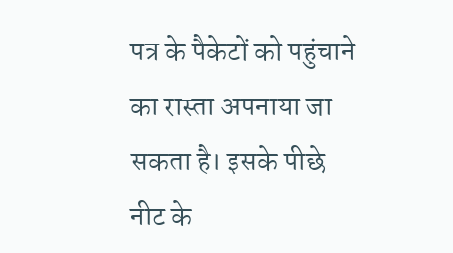पत्र के पैकेटों को पहुंचाने का रास्ता अपनाया जा सकता है। इसके पीछे नीट के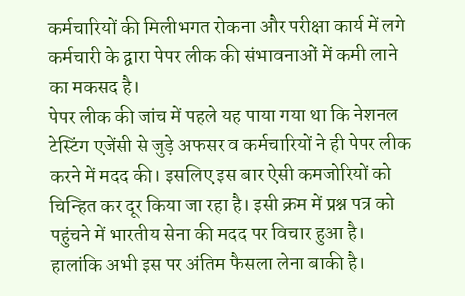कर्मचारियों की मिलीभगत रोकना और परीक्षा कार्य में लगे कर्मचारी के द्वारा पेपर लीक की संभावनाओं में कमी लाने का मकसद है।
पेपर लीक की जांच में पहले यह पाया गया था कि नेशनल टेस्टिंग एजेंसी से जुड़े अफसर व कर्मचारियों ने ही पेपर लीक करने में मदद की। इसलिए इस बार ऐसी कमजोरियों को चिन्हित कर दूर किया जा रहा है। इसी क्रम में प्रश्न पत्र को पहुंचने में भारतीय सेना की मदद पर विचार हुआ है। हालांकि अभी इस पर अंतिम फैसला लेना बाकी है।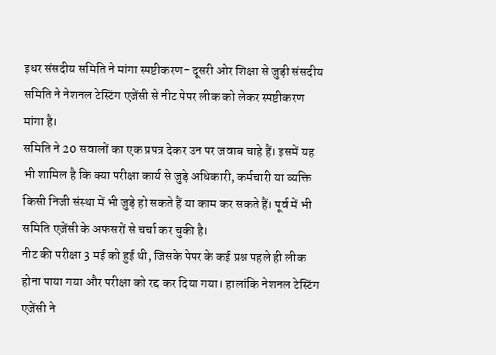इधर संसदीय समिति ने मांगा स्पष्टीकरण- दूसरी ओर शिक्षा से जुड़ी संसदीय समिति ने नेशनल टेस्टिंग एजेंसी से नीट पेपर लीक को लेकर स्पष्टीकरण मांगा है।
समिति ने 20 सवालों का एक प्रपत्र देकर उन पर जवाब चाहे हैं। इसमें यह भी शामिल है कि क्या परीक्षा कार्य से जुड़े अधिकारी, कर्मचारी या व्यक्ति किसी निजी संस्था में भी जुड़े हो सकते हैं या काम कर सकते हैं। पूर्व में भी समिति एजेंसी के अफसरों से चर्चा कर चुकी है।
नीट की परीक्षा 3 मई को हुई थी, जिसके पेपर के कई प्रश्न पहले ही लीक होना पाया गया और परीक्षा को रद्द कर दिया गया। हालांकि नेशनल टेस्टिंग एजेंसी ने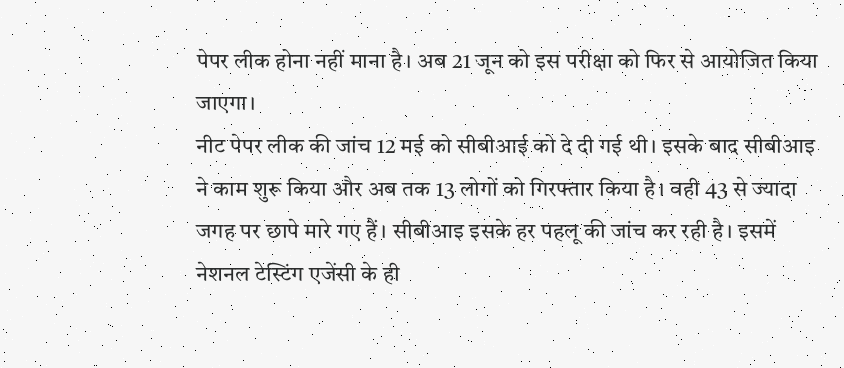पेपर लीक होना नहीं माना है। अब 21 जून को इस परीक्षा को फिर से आयोजित किया जाएगा।
नीट पेपर लीक की जांच 12 मई को सीबीआई को दे दी गई थी। इसके बाद सीबीआइ ने काम शुरू किया और अब तक 13 लोगों को गिरफ्तार किया है। वही 43 से ज्यादा जगह पर छापे मारे गए हैं। सीबीआइ इसके हर पहलू की जांच कर रही है। इसमें नेशनल टेस्टिंग एजेंसी के ही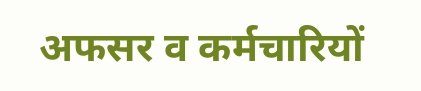अफसर व कर्मचारियों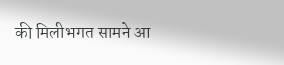की मिलीभगत सामने आ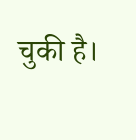चुकी है।